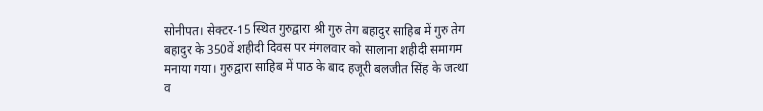सोनीपत। सेक्टर-15 स्थित गुरुद्वारा श्री गुरु तेग बहादुर साहिब में गुरु तेग बहादुर के 350वें शहीदी दिवस पर मंगलवार को सालाना शहीदी समागम मनाया गया। गुरुद्वारा साहिब में पाठ के बाद हजूरी बलजीत सिंह के जत्था व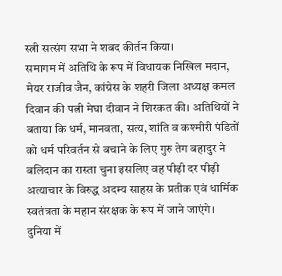स्त्री सत्संग सभा ने शबद कीर्तन किया।
समागम में अतिथि के रूप में विधायक निखिल मदान, मेयर राजीव जैन, कांग्रेस के शहरी जिला अध्यक्ष कमल दिवान की पत्नी मेघा दीवान ने शिरकत की। अतिथियों ने बताया कि धर्म, मानवता, सत्य, शांति व कश्मीरी पंडितों को धर्म परिवर्तन से बचाने के लिए गुरु तेग बहादुर ने बलिदान का रास्ता चुना इसलिए वह पीढ़ी दर पीढ़ी अत्याचार के विरुद्ध अदम्य साहस के प्रतीक एवं धार्मिक स्वतंत्रता के महान संरक्षक के रूप में जाने जाएंगे।
दुनिया में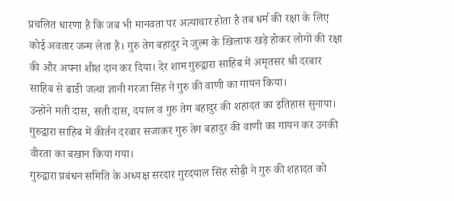प्रचलित धारणा है कि जब भी मानवता पर अत्याचार होता है तब धर्म की रक्षा के लिए कोई अवतार जन्म लेता है। गुरु तेग बहादुर ने जुल्म के खिलाफ खड़े होकर लोगों की रक्षा की और अपना शीश दान कर दिया। देर शाम गुरुद्वारा साहिब में अमृतसर श्री दरबार साहिब से ढाडी जत्था ज्ञानी गरजा सिंह ने गुरु की वाणी का गायन किया।
उन्होंने मती दास, सती दास, दयाल व गुरु तेग बहादुर की शहादत का इतिहास सुनाया। गुरुद्वारा साहिब में कीर्तन दरबार सजाकर गुरु तेग बहादुर की वाणी का गायन कर उनकी वीरता का बखान किया गया।
गुरुद्वारा प्रबंधन समिति के अध्यक्ष सरदार गुरदयाल सिंह सोढ़ी ने गुरु की शहादत को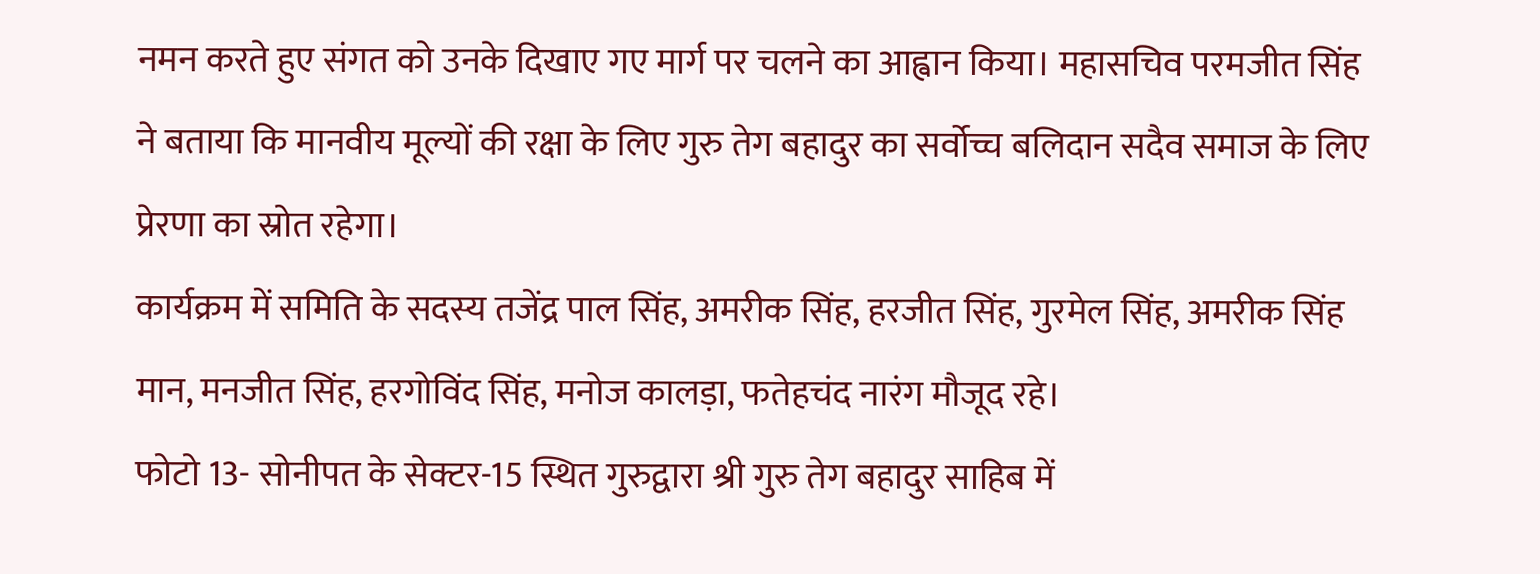नमन करते हुए संगत को उनके दिखाए गए मार्ग पर चलने का आह्वान किया। महासचिव परमजीत सिंह ने बताया कि मानवीय मूल्यों की रक्षा के लिए गुरु तेग बहादुर का सर्वोच्च बलिदान सदैव समाज के लिए प्रेरणा का स्रोत रहेगा।
कार्यक्रम में समिति के सदस्य तजेंद्र पाल सिंह, अमरीक सिंह, हरजीत सिंह, गुरमेल सिंह, अमरीक सिंह मान, मनजीत सिंह, हरगोविंद सिंह, मनोज कालड़ा, फतेहचंद नारंग मौजूद रहे।
फोटो 13- सोनीपत के सेक्टर-15 स्थित गुरुद्वारा श्री गुरु तेग बहादुर साहिब में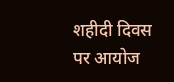शहीदी दिवस पर आयोज